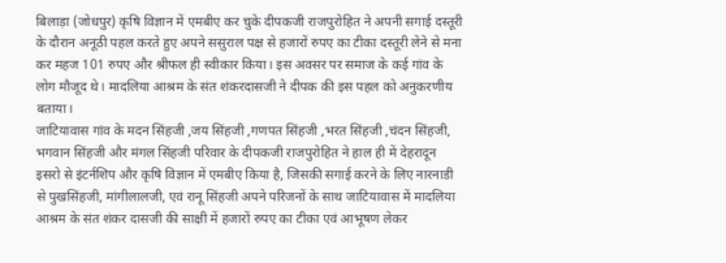बिलाड़ा (जोधपुर) कृषि विज्ञान में एमबीए कर चुके दीपकजी राजपुरोहित ने अपनी सगाई दस्तूरी के दौरान अनूठी पहल करते हुए अपने ससुराल पक्ष से हजारों रुपए का टीका दस्तूरी लेने से मना कर महज 101 रुपए और श्रीफल ही स्वीकार किया। इस अवसर पर समाज के कई गांव के लोग मौजूद थे। मादलिया आश्रम के संत शंकरदासजी ने दीपक की इस पहल को अनुकरणीय बताया।
जाटियावास गांव के मदन सिंहजी ,जय सिंहजी ,गणपत सिंहजी ,भरत सिंहजी ,चंदन सिंहजी, भगवान सिंहजी और मंगल सिंहजी परिवार के दीपकजी राजपुरोहित ने हाल ही में देहरादून इसरो से इंटर्नशिप और कृषि विज्ञान में एमबीए किया है, जिसकी सगाई करने के लिए नारनाडी से पुखसिंहजी, मांगीलालजी, एवं रानू सिंहजी अपने परिजनों के साथ जाटियावास में मादलिया आश्रम के संत शंकर दासजी की साक्षी में हजारों रुपए का टीका एवं आभूषण लेकर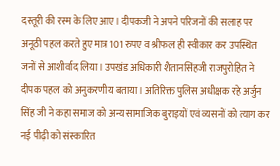दस्तूरी की रस्म के लिए आए। दीपकजी ने अपने परिजनों की सलाह पर अनूठी पहल करते हुए मात्र 101 रुपए व श्रीफल ही स्वीकार कर उपस्थित जनों से आशीर्वाद लिया। उपखंड अधिकारी शैतानसिंहजी राजपुरोहित ने दीपक पहल को अनुकरणीय बताया। अतिरिक्त पुलिस अधीक्षक रहे अर्जुन सिंह जी ने कहा समाज को अन्य सामाजिक बुराइयों एवं व्यसनों को त्याग कर नई पीढ़ी को संस्कारित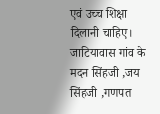एवं उच्च शिक्षा दिलानी चाहिए।
जाटियावास गांव के मदन सिंहजी ,जय सिंहजी ,गणपत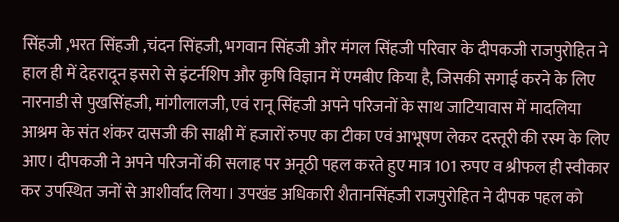सिंहजी ,भरत सिंहजी ,चंदन सिंहजी, भगवान सिंहजी और मंगल सिंहजी परिवार के दीपकजी राजपुरोहित ने हाल ही में देहरादून इसरो से इंटर्नशिप और कृषि विज्ञान में एमबीए किया है, जिसकी सगाई करने के लिए नारनाडी से पुखसिंहजी, मांगीलालजी, एवं रानू सिंहजी अपने परिजनों के साथ जाटियावास में मादलिया आश्रम के संत शंकर दासजी की साक्षी में हजारों रुपए का टीका एवं आभूषण लेकर दस्तूरी की रस्म के लिए आए। दीपकजी ने अपने परिजनों की सलाह पर अनूठी पहल करते हुए मात्र 101 रुपए व श्रीफल ही स्वीकार कर उपस्थित जनों से आशीर्वाद लिया। उपखंड अधिकारी शैतानसिंहजी राजपुरोहित ने दीपक पहल को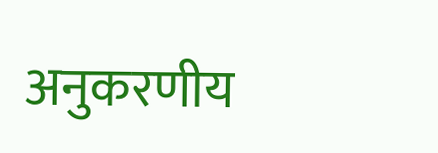अनुकरणीय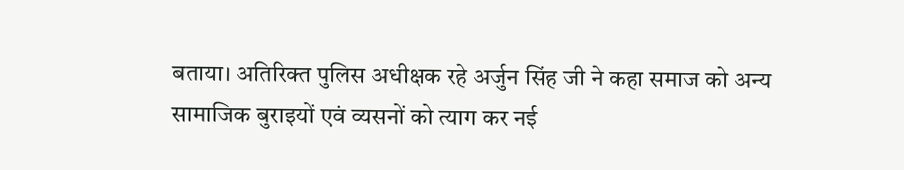बताया। अतिरिक्त पुलिस अधीक्षक रहे अर्जुन सिंह जी ने कहा समाज को अन्य सामाजिक बुराइयों एवं व्यसनों को त्याग कर नई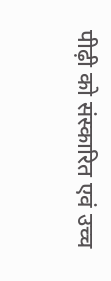पीढ़ी को संस्कारित एवं उच्च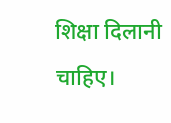शिक्षा दिलानी चाहिए।